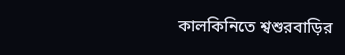কালকিনিতে শ্বশুরবাড়ির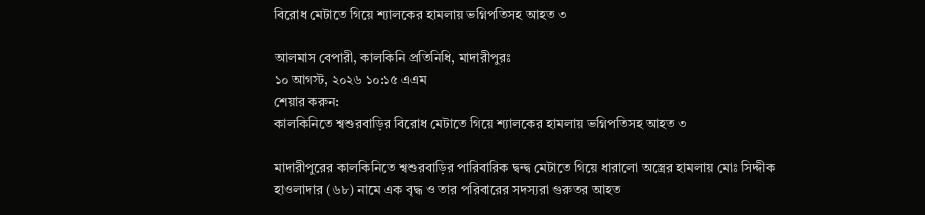বিরোধ মেটাতে গিয়ে শ্যালকের হামলায় ভগ্নিপতিসহ আহত ৩

আলমাস বেপারী, কালকিনি প্রতিনিধি, মাদারীপুরঃ
১০ আগস্ট, ২০২৬ ১০:১৫ এএম
শেয়ার করুন:
কালকিনিতে শ্বশুরবাড়ির বিরোধ মেটাতে গিয়ে শ্যালকের হামলায় ভগ্নিপতিসহ আহত ৩

মাদারীপুরের কালকিনিতে শ্বশুরবাড়ির পারিবারিক দ্বন্দ্ব মেটাতে গিয়ে ধারালো অস্ত্রের হামলায় মোঃ সিদ্দীক হাওলাদার (৬৮) নামে এক বৃদ্ধ ও তার পরিবারের সদস্যরা গুরুতর আহত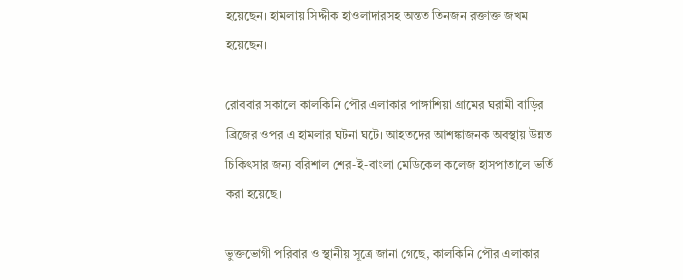হয়েছেন। হামলায় সিদ্দীক হাওলাদারসহ অন্তত তিনজন রক্তাক্ত জখম হয়েছেন।

রোববার সকালে কালকিনি পৌর এলাকার পাঙ্গাশিয়া গ্রামের ঘরামী বাড়ির ব্রিজের ওপর এ হামলার ঘটনা ঘটে। আহতদের আশঙ্কাজনক অবস্থায় উন্নত চিকিৎসার জন্য বরিশাল শের-ই-বাংলা মেডিকেল কলেজ হাসপাতালে ভর্তি করা হয়েছে।

ভুক্তভোগী পরিবার ও স্থানীয় সূত্রে জানা গেছে, কালকিনি পৌর এলাকার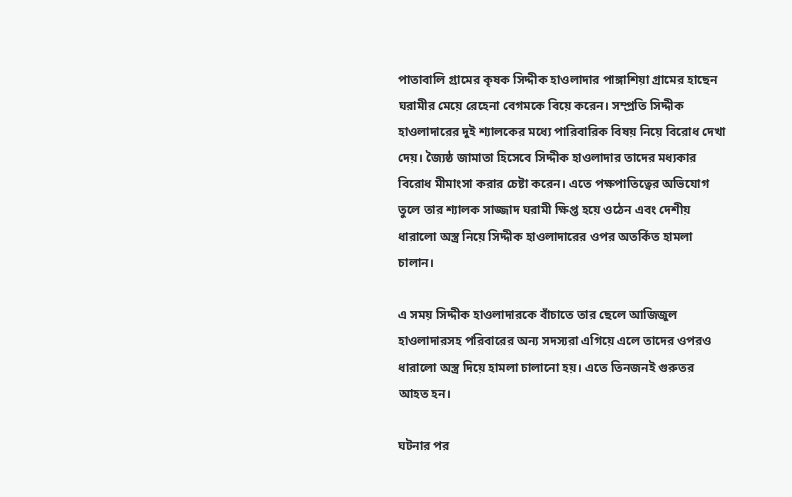পাতাবালি গ্রামের কৃষক সিদ্দীক হাওলাদার পাঙ্গাশিয়া গ্রামের হাছেন ঘরামীর মেয়ে রেহেনা বেগমকে বিয়ে করেন। সম্প্রতি সিদ্দীক হাওলাদারের দুই শ্যালকের মধ্যে পারিবারিক বিষয় নিয়ে বিরোধ দেখা দেয়। জ্যৈষ্ঠ জামাতা হিসেবে সিদ্দীক হাওলাদার তাদের মধ্যকার বিরোধ মীমাংসা করার চেষ্টা করেন। এতে পক্ষপাতিত্বের অভিযোগ তুলে তার শ্যালক সাজ্জাদ ঘরামী ক্ষিপ্ত হয়ে ওঠেন এবং দেশীয় ধারালো অস্ত্র নিয়ে সিদ্দীক হাওলাদারের ওপর অতর্কিত হামলা চালান।

এ সময় সিদ্দীক হাওলাদারকে বাঁচাতে তার ছেলে আজিজুল হাওলাদারসহ পরিবারের অন্য সদস্যরা এগিয়ে এলে তাদের ওপরও ধারালো অস্ত্র দিয়ে হামলা চালানো হয়। এতে তিনজনই গুরুতর আহত হন।

ঘটনার পর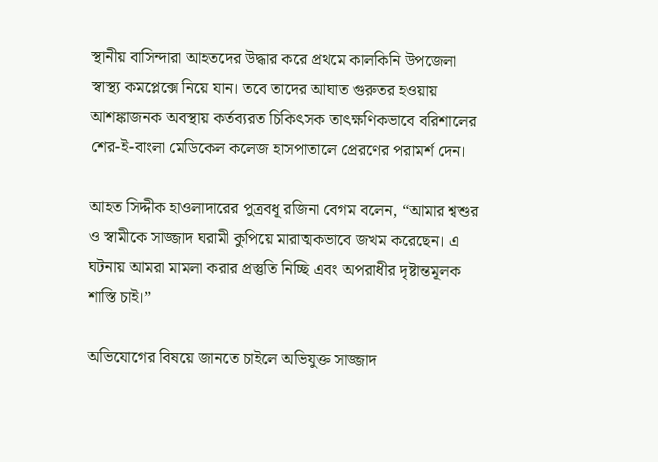স্থানীয় বাসিন্দারা আহতদের উদ্ধার করে প্রথমে কালকিনি উপজেলা স্বাস্থ্য কমপ্লেক্সে নিয়ে যান। তবে তাদের আঘাত গুরুতর হওয়ায় আশঙ্কাজনক অবস্থায় কর্তব্যরত চিকিৎসক তাৎক্ষণিকভাবে বরিশালের শের-ই-বাংলা মেডিকেল কলেজ হাসপাতালে প্রেরণের পরামর্শ দেন।

আহত সিদ্দীক হাওলাদারের পুত্রবধূ রজিনা বেগম বলেন, “আমার শ্বশুর ও স্বামীকে সাজ্জাদ ঘরামী কুপিয়ে মারাত্মকভাবে জখম করেছেন। এ ঘটনায় আমরা মামলা করার প্রস্তুতি নিচ্ছি এবং অপরাধীর দৃষ্টান্তমূলক শাস্তি চাই।”

অভিযোগের বিষয়ে জানতে চাইলে অভিযুক্ত সাজ্জাদ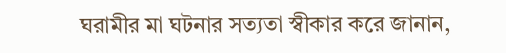ঘরামীর মা ঘটনার সত্যতা স্বীকার করে জানান,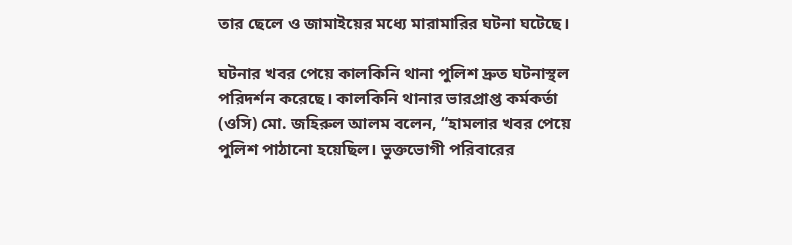তার ছেলে ও জামাইয়ের মধ্যে মারামারির ঘটনা ঘটেছে।

ঘটনার খবর পেয়ে কালকিনি থানা পুলিশ দ্রুত ঘটনাস্থল পরিদর্শন করেছে। কালকিনি থানার ভারপ্রাপ্ত কর্মকর্তা (ওসি) মো. জহিরুল আলম বলেন, “হামলার খবর পেয়ে পুলিশ পাঠানো হয়েছিল। ভুক্তভোগী পরিবারের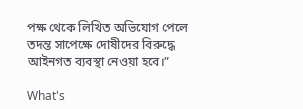পক্ষ থেকে লিখিত অভিযোগ পেলে তদন্ত সাপেক্ষে দোষীদের বিরুদ্ধে আইনগত ব্যবস্থা নেওয়া হবে।”

What's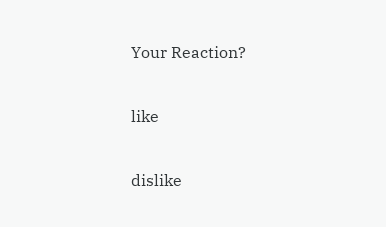Your Reaction?

like

dislike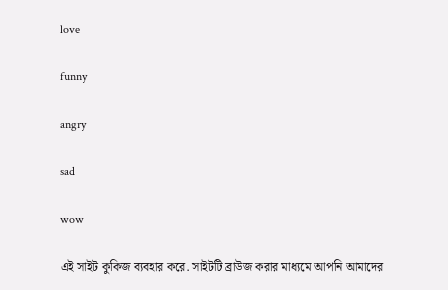love

funny

angry

sad

wow

এই সাইট কুকিজ ব্যবহার করে. সাইটটি ব্রাউজ করার মাধ্যমে আপনি আমাদের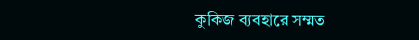কুকিজ ব্যবহারে সম্মত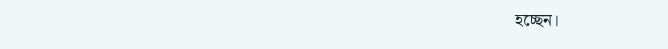হচ্ছেন।